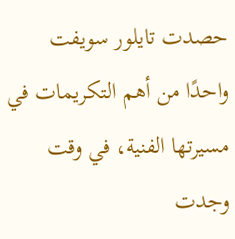حصدت تايلور سويفت واحدًا من أهم التكريمات في مسيرتها الفنية، في وقت وجدت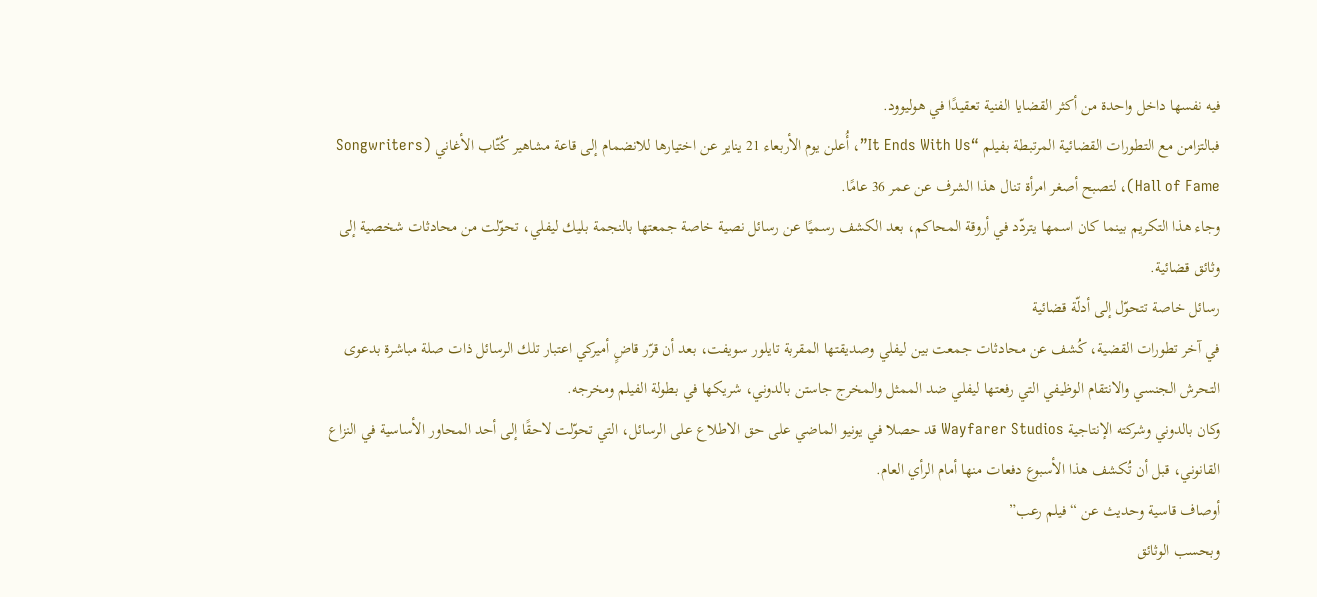فيه نفسها داخل واحدة من أكثر القضايا الفنية تعقيدًا في هوليوود.
فبالتزامن مع التطورات القضائية المرتبطة بفيلم “It Ends With Us”، أُعلن يوم الأربعاء 21 يناير عن اختيارها للانضمام إلى قاعة مشاهير كُتّاب الأغاني (Songwriters Hall of Fame)، لتصبح أصغر امرأة تنال هذا الشرف عن عمر 36 عامًا.
وجاء هذا التكريم بينما كان اسمها يتردّد في أروقة المحاكم، بعد الكشف رسميًا عن رسائل نصية خاصة جمعتها بالنجمة بليك ليفلي، تحوّلت من محادثات شخصية إلى وثائق قضائية.
رسائل خاصة تتحوّل إلى أدلّة قضائية
في آخر تطورات القضية، كُشف عن محادثات جمعت بين ليفلي وصديقتها المقربة تايلور سويفت، بعد أن قرّر قاضٍ أميركي اعتبار تلك الرسائل ذات صلة مباشرة بدعوى التحرش الجنسي والانتقام الوظيفي التي رفعتها ليفلي ضد الممثل والمخرج جاستن بالدوني، شريكها في بطولة الفيلم ومخرجه.
وكان بالدوني وشركته الإنتاجية Wayfarer Studios قد حصلا في يونيو الماضي على حق الاطلاع على الرسائل، التي تحوّلت لاحقًا إلى أحد المحاور الأساسية في النزاع القانوني، قبل أن تُكشف هذا الأسبوع دفعات منها أمام الرأي العام.
أوصاف قاسية وحديث عن “فيلم رعب”
وبحسب الوثائق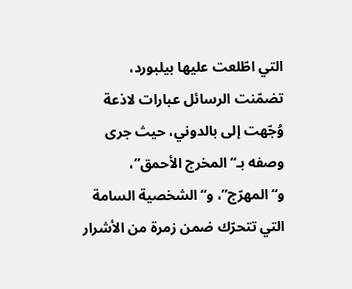التي اطّلعت عليها بيلبورد، تضمّنت الرسائل عبارات لاذعة وُجّهت إلى بالدوني، حيث جرى وصفه بـ“المخرج الأحمق”، و“المهرّج”، و“الشخصية السامة التي تتحرّك ضمن زمرة من الأشرار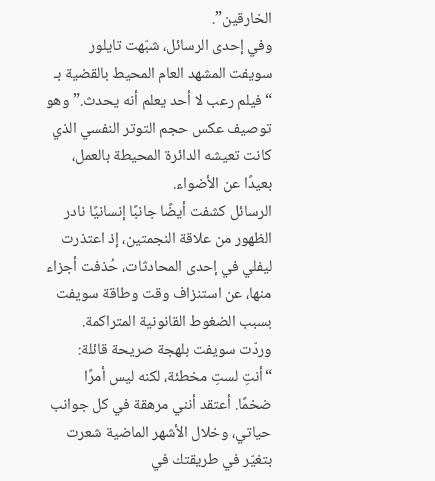الخارقين”.
وفي إحدى الرسائل، شبّهت تايلور سويفت المشهد العام المحيط بالقضية بـ “فيلم رعب لا أحد يعلم أنه يحدث.” وهو توصيف عكس حجم التوتر النفسي الذي كانت تعيشه الدائرة المحيطة بالعمل، بعيدًا عن الأضواء.
الرسائل كشفت أيضًا جانبًا إنسانيًا نادر الظهور من علاقة النجمتين، إذ اعتذرت ليفلي في إحدى المحادثات، حُذفت أجزاء منها، عن استنزاف وقت وطاقة سويفت بسبب الضغوط القانونية المتراكمة.
وردّت سويفت بلهجة صريحة قائلة:
“أنتِ لستِ مخطئة، لكنه ليس أمرًا ضخمًا. أعتقد أنني مرهقة في كل جوانب حياتي، وخلال الأشهر الماضية شعرت بتغيّر في طريقتك في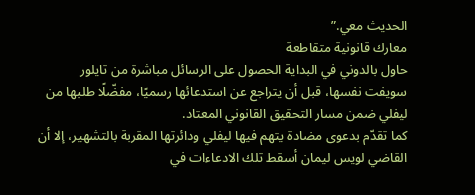الحديث معي.”
معارك قانونية متقاطعة
حاول بالدوني في البداية الحصول على الرسائل مباشرة من تايلور سويفت نفسها، قبل أن يتراجع عن استدعائها رسميًا، مفضّلًا طلبها من ليفلي ضمن مسار التحقيق القانوني المعتاد.
كما تقدّم بدعوى مضادة يتهم فيها ليفلي ودائرتها المقربة بالتشهير، إلا أن القاضي لويس ليمان أسقط تلك الادعاءات في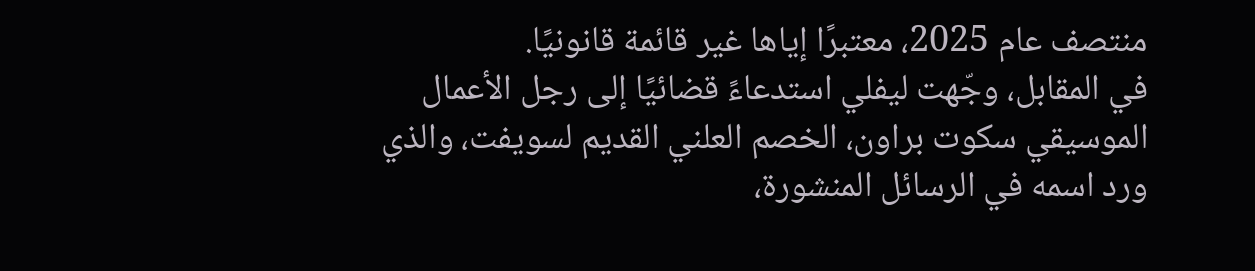منتصف عام 2025، معتبرًا إياها غير قائمة قانونيًا.
في المقابل، وجّهت ليفلي استدعاءً قضائيًا إلى رجل الأعمال الموسيقي سكوت براون، الخصم العلني القديم لسويفت، والذي ورد اسمه في الرسائل المنشورة،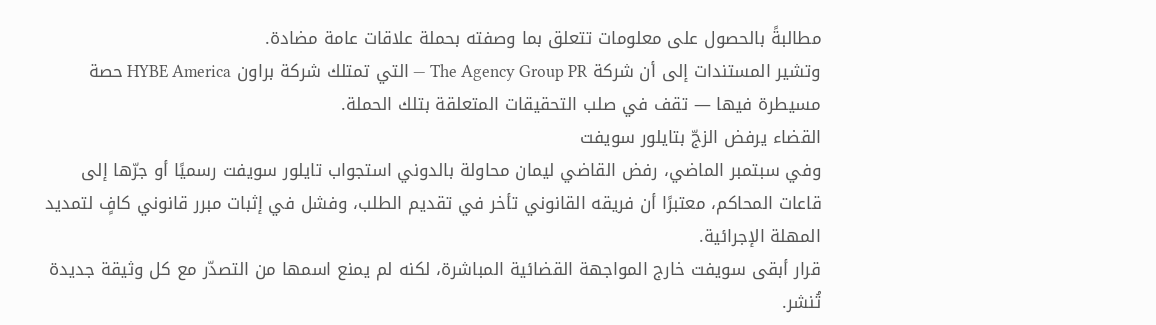مطالبةً بالحصول على معلومات تتعلق بما وصفته بحملة علاقات عامة مضادة.
وتشير المستندات إلى أن شركة The Agency Group PR — التي تمتلك شركة براون HYBE America حصة مسيطرة فيها — تقف في صلب التحقيقات المتعلقة بتلك الحملة.
القضاء يرفض الزجّ بتايلور سويفت
وفي سبتمبر الماضي، رفض القاضي ليمان محاولة بالدوني استجواب تايلور سويفت رسميًا أو جرّها إلى قاعات المحاكم، معتبرًا أن فريقه القانوني تأخر في تقديم الطلب، وفشل في إثبات مبرر قانوني كافٍ لتمديد المهلة الإجرائية.
قرار أبقى سويفت خارج المواجهة القضائية المباشرة، لكنه لم يمنع اسمها من التصدّر مع كل وثيقة جديدة تُنشر.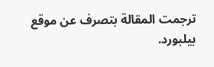ترجمت المقالة بتصرف عن موقع بيلبورد.